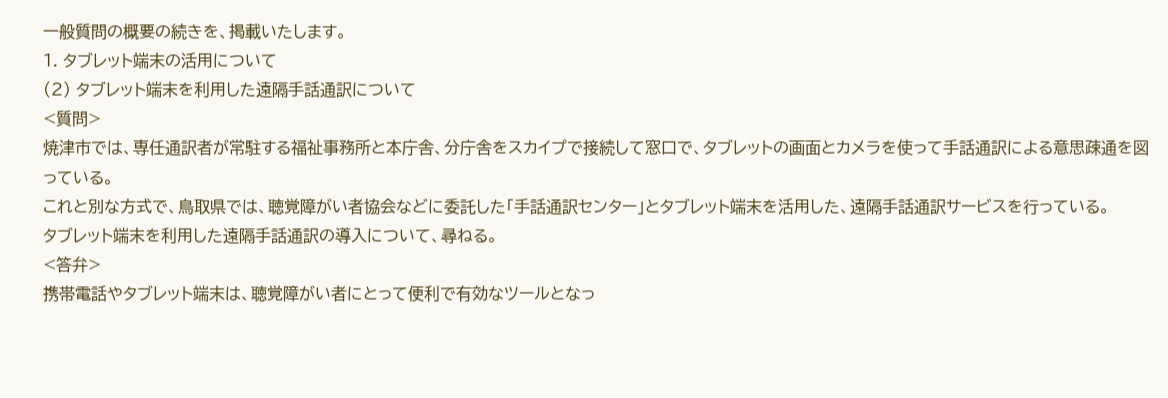一般質問の概要の続きを、掲載いたします。
1. タブレット端末の活用について
(2) タブレット端末を利用した遠隔手話通訳について
<質問>
焼津市では、専任通訳者が常駐する福祉事務所と本庁舎、分庁舎をスカイプで接続して窓口で、タブレットの画面とカメラを使って手話通訳による意思疎通を図っている。
これと別な方式で、鳥取県では、聴覚障がい者協会などに委託した「手話通訳センター」とタブレット端末を活用した、遠隔手話通訳サービスを行っている。
タブレット端末を利用した遠隔手話通訳の導入について、尋ねる。
<答弁>
携帯電話やタブレット端末は、聴覚障がい者にとって便利で有効なツールとなっ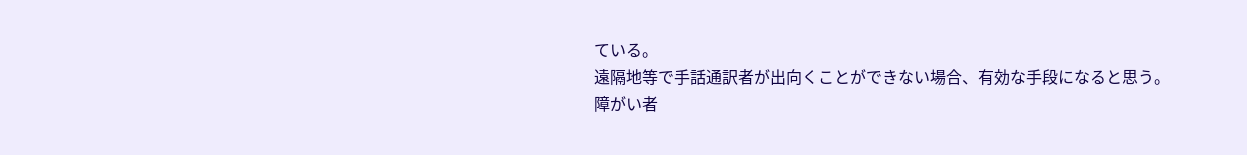ている。
遠隔地等で手話通訳者が出向くことができない場合、有効な手段になると思う。
障がい者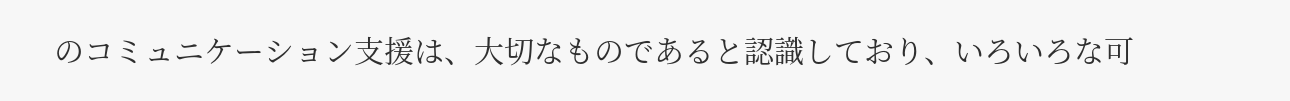のコミュニケーション支援は、大切なものであると認識しており、いろいろな可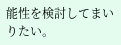能性を検討してまいりたい。